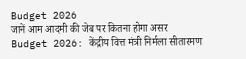Budget 2026
जानें आम आदमी की जेब पर कितना होगा असर
Budget 2026: केंद्रीय वित्त मंत्री निर्मला सीतारमण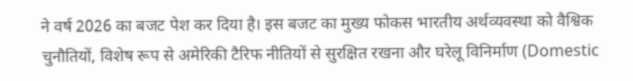ने वर्ष 2026 का बजट पेश कर दिया है। इस बजट का मुख्य फोकस भारतीय अर्थव्यवस्था को वैश्विक चुनौतियों, विशेष रूप से अमेरिकी टैरिफ नीतियों से सुरक्षित रखना और घरेलू विनिर्माण (Domestic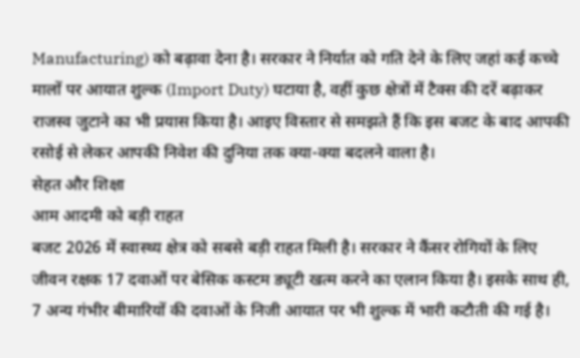Manufacturing) को बढ़ावा देना है। सरकार ने निर्यात को गति देने के लिए जहां कई कच्चे मालों पर आयात शुल्क (Import Duty) घटाया है, वहीं कुछ क्षेत्रों में टैक्स की दरें बढ़ाकर राजस्व जुटाने का भी प्रयास किया है। आइए विस्तार से समझते हैं कि इस बजट के बाद आपकी रसोई से लेकर आपकी निवेश की दुनिया तक क्या-क्या बदलने वाला है।
सेहत और शिक्षा
आम आदमी को बड़ी राहत
बजट 2026 में स्वास्थ्य क्षेत्र को सबसे बड़ी राहत मिली है। सरकार ने कैंसर रोगियों के लिए जीवन रक्षक 17 दवाओं पर बेसिक कस्टम ड्यूटी खत्म करने का एलान किया है। इसके साथ ही, 7 अन्य गंभीर बीमारियों की दवाओं के निजी आयात पर भी शुल्क में भारी कटौती की गई है।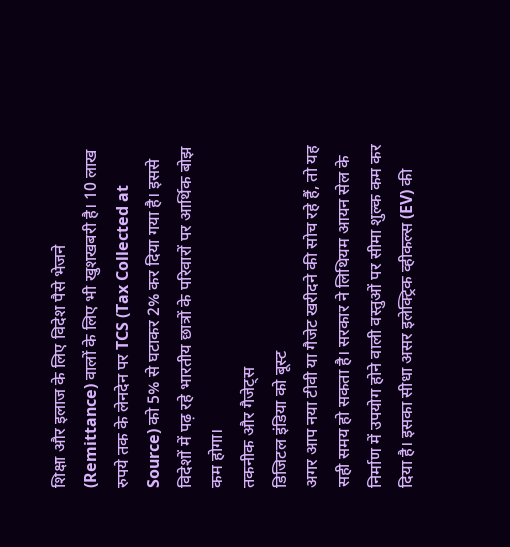शिक्षा और इलाज के लिए विदेश पैसे भेजने (Remittance) वालों के लिए भी खुशखबरी है। 10 लाख रुपये तक के लेनदेन पर TCS (Tax Collected at Source) को 5% से घटाकर 2% कर दिया गया है। इससे विदेशों में पढ़ रहे भारतीय छात्रों के परिवारों पर आर्थिक बोझ कम होगा।
तकनीक और गैजेट्स
डिजिटल इंडिया को बूस्ट
अगर आप नया टीवी या गैजेट खरीदने की सोच रहे हैं, तो यह सही समय हो सकता है। सरकार ने लिथियम आयन सेल के निर्माण में उपयोग होने वाली वस्तुओं पर सीमा शुल्क कम कर दिया है। इसका सीधा असर इलेक्ट्रिक व्हीकल्स (EV) की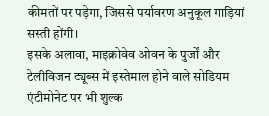कीमतों पर पड़ेगा, जिससे पर्यावरण अनुकूल गाड़ियां सस्ती होंगी।
इसके अलावा, माइक्रोवेव ओवन के पुर्जों और टेलीविजन ट्यूब्स में इस्तेमाल होने वाले सोडियम एंटीमोनेट पर भी शुल्क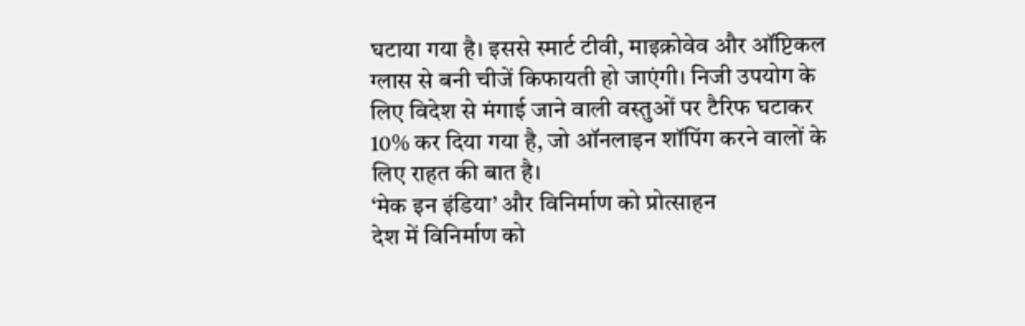घटाया गया है। इससे स्मार्ट टीवी, माइक्रोवेव और ऑप्टिकल ग्लास से बनी चीजें किफायती हो जाएंगी। निजी उपयोग के लिए विदेश से मंगाई जाने वाली वस्तुओं पर टैरिफ घटाकर 10% कर दिया गया है, जो ऑनलाइन शॉपिंग करने वालों के लिए राहत की बात है।
‘मेक इन इंडिया’ और विनिर्माण को प्रोत्साहन
देश में विनिर्माण को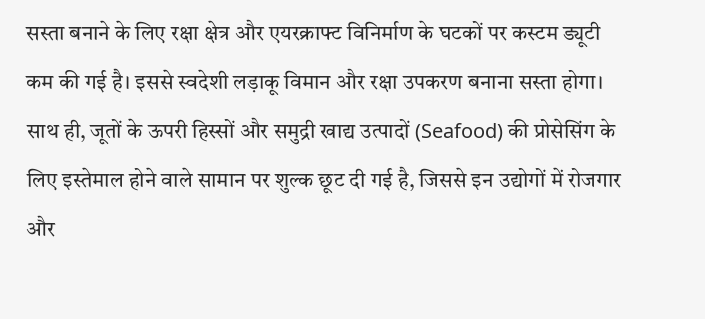सस्ता बनाने के लिए रक्षा क्षेत्र और एयरक्राफ्ट विनिर्माण के घटकों पर कस्टम ड्यूटी कम की गई है। इससे स्वदेशी लड़ाकू विमान और रक्षा उपकरण बनाना सस्ता होगा। साथ ही, जूतों के ऊपरी हिस्सों और समुद्री खाद्य उत्पादों (Seafood) की प्रोसेसिंग के लिए इस्तेमाल होने वाले सामान पर शुल्क छूट दी गई है, जिससे इन उद्योगों में रोजगार और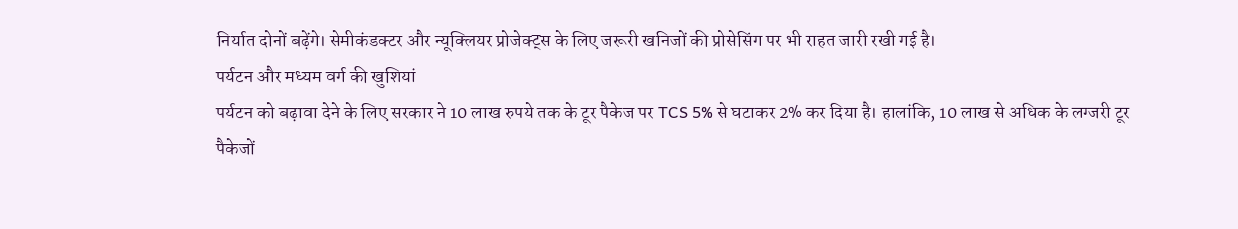निर्यात दोनों बढ़ेंगे। सेमीकंडक्टर और न्यूक्लियर प्रोजेक्ट्स के लिए जरूरी खनिजों की प्रोसेसिंग पर भी राहत जारी रखी गई है।
पर्यटन और मध्यम वर्ग की खुशियां
पर्यटन को बढ़ावा देने के लिए सरकार ने 10 लाख रुपये तक के टूर पैकेज पर TCS 5% से घटाकर 2% कर दिया है। हालांकि, 10 लाख से अधिक के लग्जरी टूर पैकेजों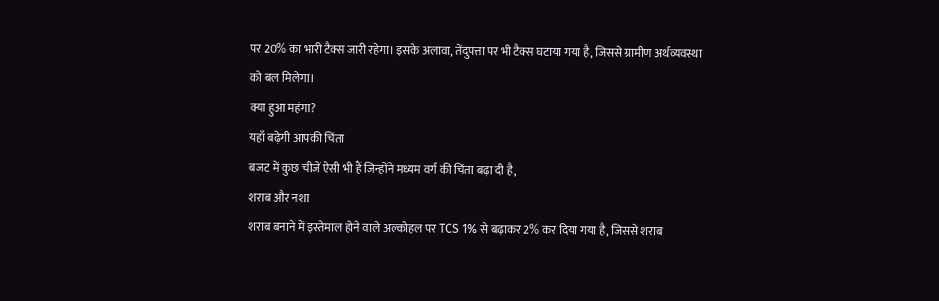पर 20% का भारी टैक्स जारी रहेगा। इसके अलावा, तेंदुपत्ता पर भी टैक्स घटाया गया है, जिससे ग्रामीण अर्थव्यवस्था को बल मिलेगा।
क्या हुआ महंगा?
यहाँ बढ़ेगी आपकी चिंता
बजट में कुछ चीजें ऐसी भी हैं जिन्होंने मध्यम वर्ग की चिंता बढ़ा दी है,
शराब और नशा
शराब बनाने में इस्तेमाल होने वाले अल्कोहल पर TCS 1% से बढ़ाकर 2% कर दिया गया है, जिससे शराब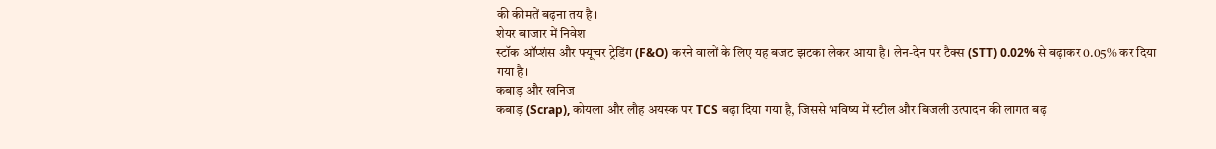की कीमतें बढ़ना तय है।
शेयर बाजार में निवेश
स्टॉक ऑप्शंस और फ्यूचर ट्रेडिंग (F&O) करने वालों के लिए यह बजट झटका लेकर आया है। लेन-देन पर टैक्स (STT) 0.02% से बढ़ाकर 0.05% कर दिया गया है।
कबाड़ और खनिज
कबाड़ (Scrap), कोयला और लौह अयस्क पर TCS बढ़ा दिया गया है, जिससे भविष्य में स्टील और बिजली उत्पादन की लागत बढ़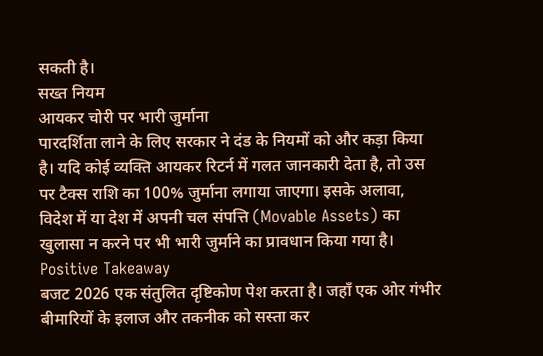सकती है।
सख्त नियम
आयकर चोरी पर भारी जुर्माना
पारदर्शिता लाने के लिए सरकार ने दंड के नियमों को और कड़ा किया है। यदि कोई व्यक्ति आयकर रिटर्न में गलत जानकारी देता है, तो उस पर टैक्स राशि का 100% जुर्माना लगाया जाएगा। इसके अलावा, विदेश में या देश में अपनी चल संपत्ति (Movable Assets) का खुलासा न करने पर भी भारी जुर्माने का प्रावधान किया गया है।
Positive Takeaway
बजट 2026 एक संतुलित दृष्टिकोण पेश करता है। जहाँ एक ओर गंभीर बीमारियों के इलाज और तकनीक को सस्ता कर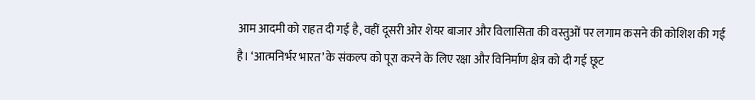आम आदमी को राहत दी गई है, वहीं दूसरी ओर शेयर बाजार और विलासिता की वस्तुओं पर लगाम कसने की कोशिश की गई है। ‘आत्मनिर्भर भारत’ के संकल्प को पूरा करने के लिए रक्षा और विनिर्माण क्षेत्र को दी गई छूट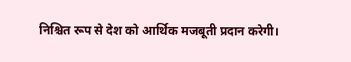निश्चित रूप से देश को आर्थिक मजबूती प्रदान करेगी।